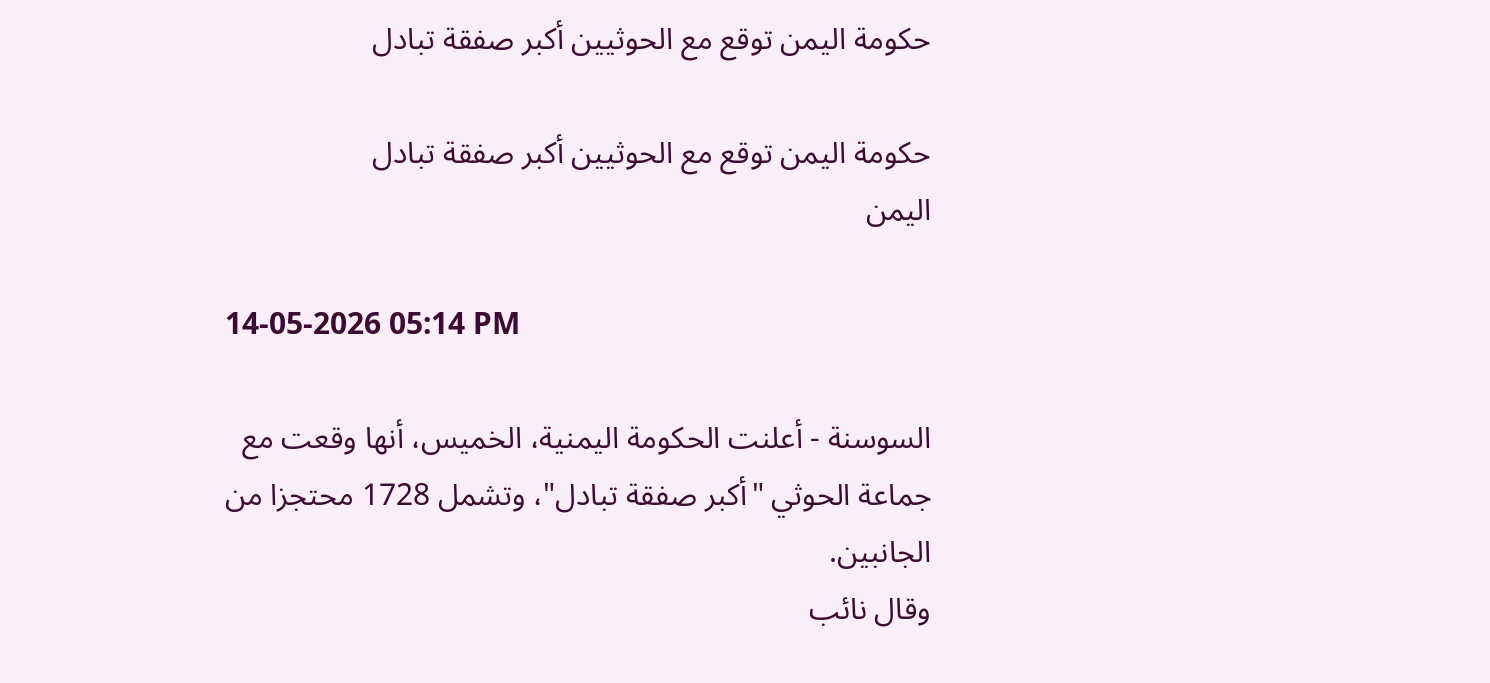حكومة اليمن توقع مع الحوثيين أكبر صفقة تبادل

حكومة اليمن توقع مع الحوثيين أكبر صفقة تبادل
اليمن

14-05-2026 05:14 PM

السوسنة - أعلنت الحكومة اليمنية، الخميس، أنها وقعت مع جماعة الحوثي "أكبر صفقة تبادل"، وتشمل 1728 محتجزا من الجانبين.
وقال نائب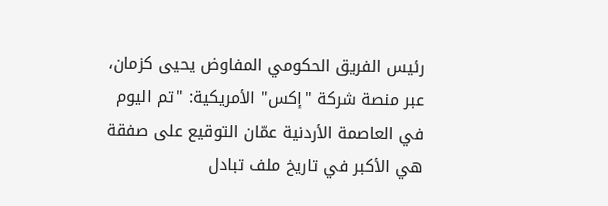رئيس الفريق الحكومي المفاوض يحيى كزمان، عبر منصة شركة "إكس" الأمريكية: "تم اليوم في العاصمة الأردنية عمّان التوقيع على صفقة هي الأكبر في تاريخ ملف تبادل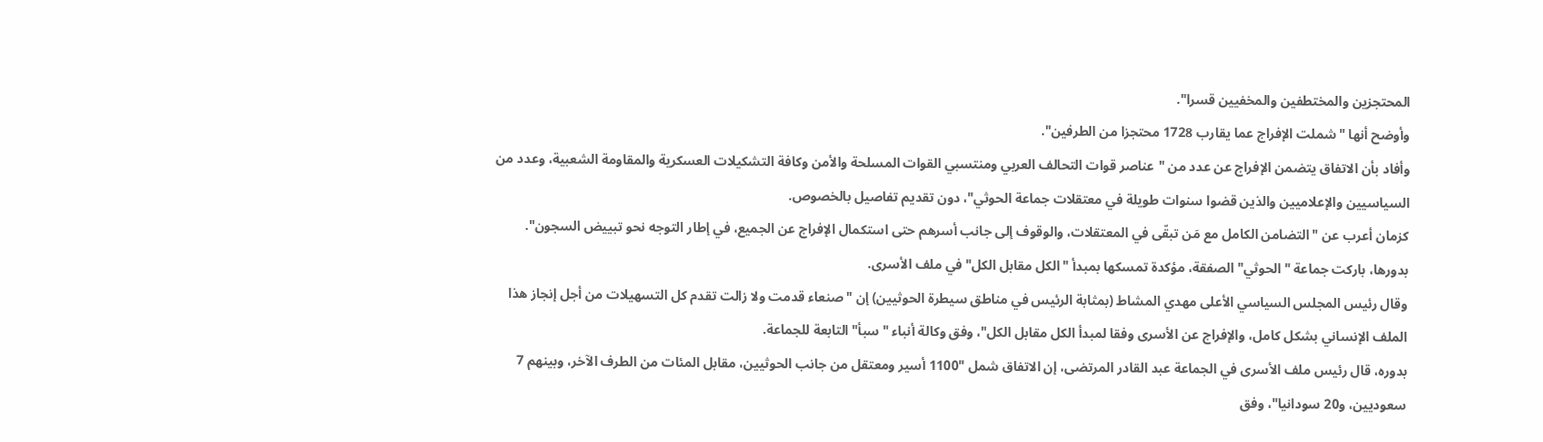المحتجزين والمختطفين والمخفيين قسرا".
وأوضح أنها "شملت الإفراج عما يقارب 1728 محتجزا من الطرفين".
وأفاد بأن الاتفاق يتضمن الإفراج عن عدد من "عناصر قوات التحالف العربي ومنتسبي القوات المسلحة والأمن وكافة التشكيلات العسكرية والمقاومة الشعبية، وعدد من السياسيين والإعلاميين والذين قضوا سنوات طويلة في معتقلات جماعة الحوثي"، دون تقديم تفاصيل بالخصوص.
كزمان أعرب عن "التضامن الكامل مع مَن تبقّى في المعتقلات، والوقوف إلى جانب أسرهم حتى استكمال الإفراج عن الجميع، في إطار التوجه نحو تبييض السجون".
بدورها، باركت جماعة "الحوثي" الصفقة، مؤكدة تمسكها بمبدأ "الكل مقابل الكل" في ملف الأسرى.
وقال رئيس المجلس السياسي الأعلى مهدي المشاط (بمثابة الرئيس في مناطق سيطرة الحوثيين) إن "صنعاء قدمت ولا زالت تقدم كل التسهيلات من أجل إنجاز هذا الملف الإنساني بشكل كامل، والإفراج عن الأسرى وفقا لمبدأ الكل مقابل الكل"، وفق وكالة أنباء "سبأ" التابعة للجماعة.
بدوره، قال رئيس ملف الأسرى في الجماعة عبد القادر المرتضى، إن الاتفاق شمل "1100 أسير ومعتقل من جانب الحوثيين، مقابل المئات من الطرف الآخر، وبينهم 7 سعوديين، و20 سودانيا"، وفق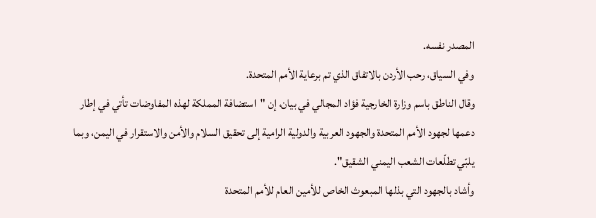المصدر نفسه.
وفي السياق، رحب الأردن بالاتفاق الذي تم برعاية الأمم المتحدة.
وقال الناطق باسم وزارة الخارجية فؤاد المجالي في بيان، إن "استضافة المملكة لهذه المفاوضات تأتي في إطار دعمها لجهود الأمم المتحدة والجهود العربية والدولية الرامية إلى تحقيق السلام والأمن والاستقرار في اليمن، وبما يلبّي تطلّعات الشعب اليمني الشقيق".
وأشاد بالجهود التي بذلها المبعوث الخاص للأمين العام للأمم المتحدة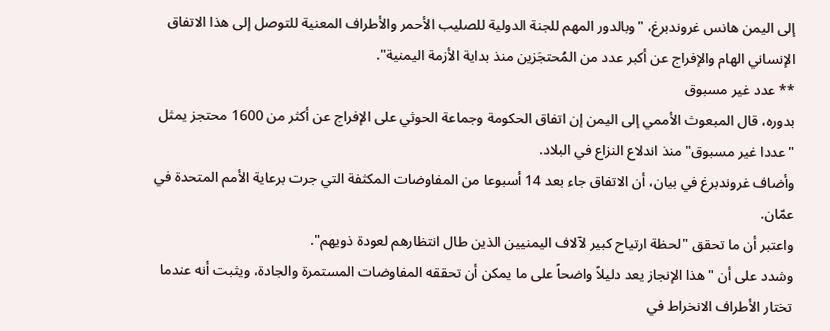إلى اليمن هانس غروندبرغ، "وبالدور المهم للجنة الدولية للصليب الأحمر والأطراف المعنية للتوصل إلى هذا الاتفاق الإنساني الهام والإفراج عن أكبر عدد من المُحتجَزين منذ بداية الأزمة اليمنية".
** عدد غير مسبوق
بدوره، قال المبعوث الأممي إلى اليمن إن اتفاق الحكومة وجماعة الحوثي على الإفراج عن أكثر من 1600 محتجز يمثل "عددا غير مسبوق" منذ اندلاع النزاع في البلاد.
وأضاف غروندبرغ في بيان، أن الاتفاق جاء بعد 14 أسبوعا من المفاوضات المكثفة التي جرت برعاية الأمم المتحدة في عمّان.
واعتبر أن ما تحقق "لحظة ارتياح كبير لآلاف اليمنيين الذين طال انتظارهم لعودة ذويهم".
وشدد على أن "هذا الإنجاز يعد دليلاً واضحاً على ما يمكن أن تحققه المفاوضات المستمرة والجادة، ويثبت أنه عندما تختار الأطراف الانخراط في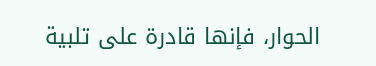الحوار، فإنها قادرة على تلبية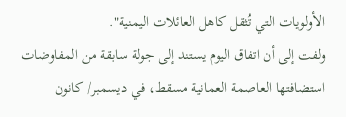الأولويات التي تُثقل كاهل العائلات اليمنية".
ولفت إلى أن اتفاق اليوم يستند إلى جولة سابقة من المفاوضات استضافتها العاصمة العمانية مسقط، في ديسمبر/ كانون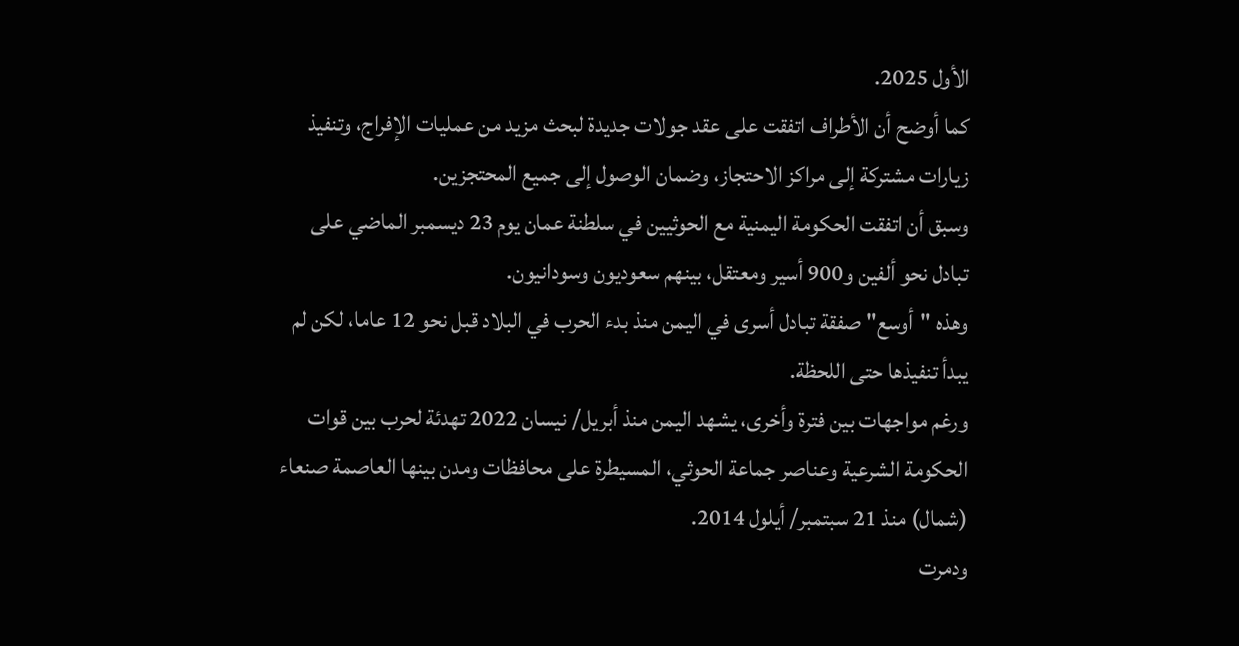الأول 2025.
كما أوضح أن الأطراف اتفقت على عقد جولات جديدة لبحث مزيد من عمليات الإفراج، وتنفيذ زيارات مشتركة إلى مراكز الاحتجاز، وضمان الوصول إلى جميع المحتجزين.
وسبق أن اتفقت الحكومة اليمنية مع الحوثيين في سلطنة عمان يوم 23 ديسمبر الماضي على تبادل نحو ألفين و900 أسير ومعتقل، بينهم سعوديون وسودانيون.
وهذه "أوسع" صفقة تبادل أسرى في اليمن منذ بدء الحرب في البلاد قبل نحو 12 عاما، لكن لم يبدأ تنفيذها حتى اللحظة.
ورغم مواجهات بين فترة وأخرى، يشهد اليمن منذ أبريل/ نيسان 2022 تهدئة لحرب بين قوات الحكومة الشرعية وعناصر جماعة الحوثي، المسيطرة على محافظات ومدن بينها العاصمة صنعاء (شمال) منذ 21 سبتمبر/ أيلول 2014.
ودمرت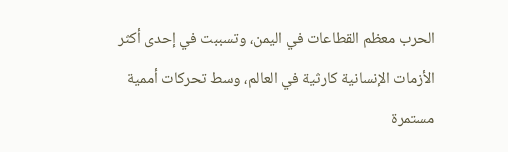الحرب معظم القطاعات في اليمن، وتسببت في إحدى أكثر الأزمات الإنسانية كارثية في العالم، وسط تحركات أممية مستمرة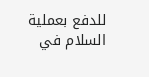للدفع بعملية السلام في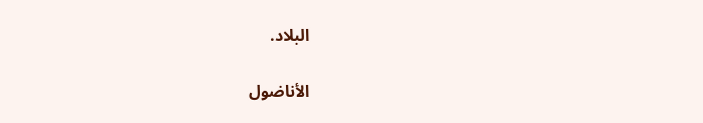البلاد.

الأناضول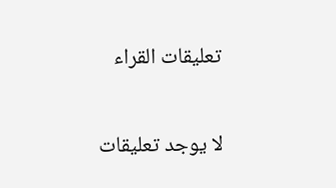تعليقات القراء

لا يوجد تعليقات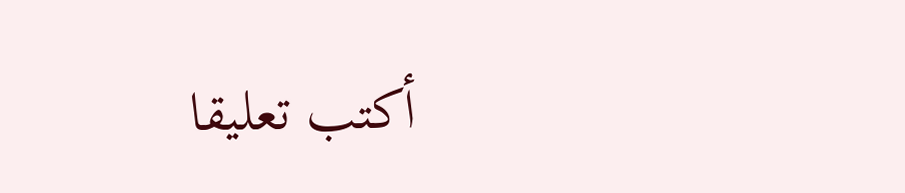أكتب تعليقا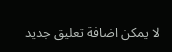لا يمكن اضافة تعليق جديد